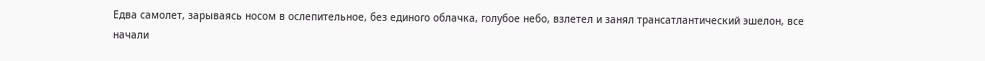Едва самолет, зарываясь носом в ослепительное, без единого облачка, голубое небо, взлетел и занял трансатлантический эшелон, все начали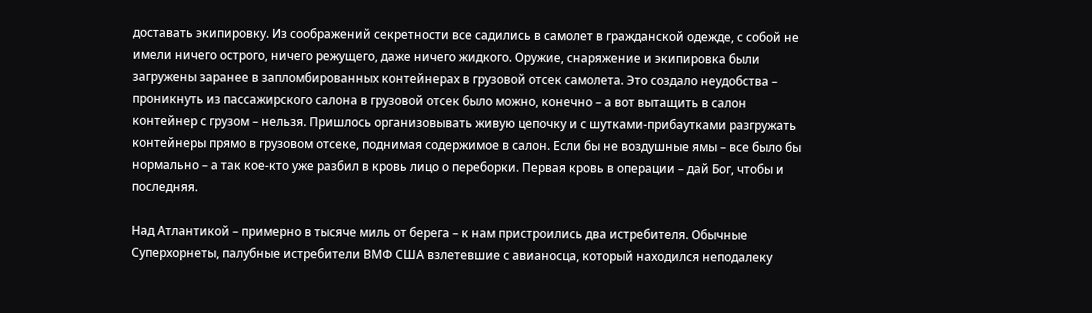доставать экипировку. Из соображений секретности все садились в самолет в гражданской одежде, с собой не имели ничего острого, ничего режущего, даже ничего жидкого. Оружие, снаряжение и экипировка были загружены заранее в запломбированных контейнерах в грузовой отсек самолета. Это создало неудобства – проникнуть из пассажирского салона в грузовой отсек было можно, конечно – а вот вытащить в салон контейнер с грузом – нельзя. Пришлось организовывать живую цепочку и с шутками-прибаутками разгружать контейнеры прямо в грузовом отсеке, поднимая содержимое в салон. Если бы не воздушные ямы – все было бы нормально – а так кое-кто уже разбил в кровь лицо о переборки. Первая кровь в операции – дай Бог, чтобы и последняя.

Над Атлантикой – примерно в тысяче миль от берега – к нам пристроились два истребителя. Обычные Суперхорнеты, палубные истребители ВМФ США взлетевшие с авианосца, который находился неподалеку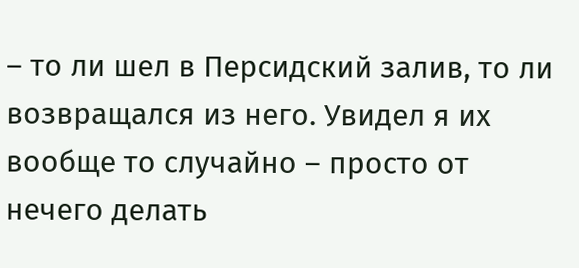– то ли шел в Персидский залив, то ли возвращался из него. Увидел я их вообще то случайно – просто от нечего делать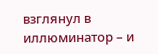взглянул в иллюминатор – и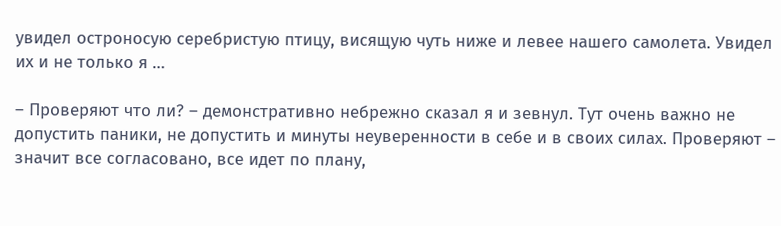увидел остроносую серебристую птицу, висящую чуть ниже и левее нашего самолета. Увидел их и не только я …

– Проверяют что ли? – демонстративно небрежно сказал я и зевнул. Тут очень важно не допустить паники, не допустить и минуты неуверенности в себе и в своих силах. Проверяют – значит все согласовано, все идет по плану,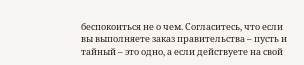беспокоиться не о чем. Согласитесь, что если вы выполняете заказ правительства – пусть и тайный – это одно, а если действуете на свой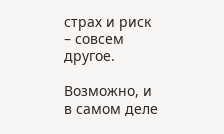страх и риск – совсем другое.

Возможно, и в самом деле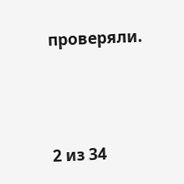проверяли.



2 из 34